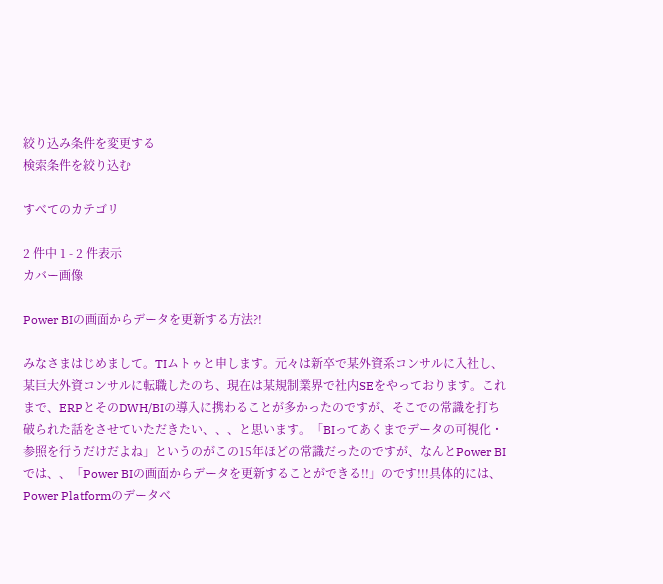絞り込み条件を変更する
検索条件を絞り込む

すべてのカテゴリ

2 件中 1 - 2 件表示
カバー画像

Power BIの画面からデータを更新する方法?!

みなさまはじめまして。TIムトゥと申します。元々は新卒で某外資系コンサルに入社し、某巨大外資コンサルに転職したのち、現在は某規制業界で社内SEをやっております。これまで、ERPとそのDWH/BIの導入に携わることが多かったのですが、そこでの常識を打ち破られた話をさせていただきたい、、、と思います。「BIってあくまでデータの可視化・参照を行うだけだよね」というのがこの15年ほどの常識だったのですが、なんとPower BIでは、、「Power BIの画面からデータを更新することができる!!」のです!!!具体的には、Power Platformのデータベ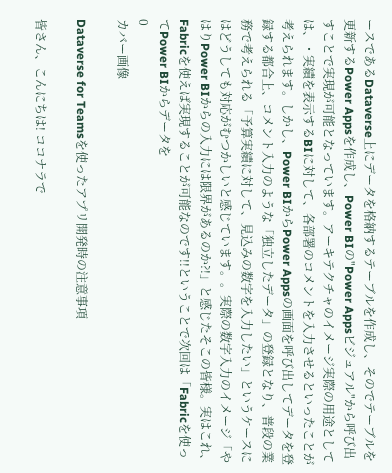ースであるDataverse上にデータを格納するテーブルを作成し、そのでテーブルを更新するPower Appsを作成し、Power BIの"Power Appsビジュアル"から呼び出すことで実現が可能となっています。アーキテクチャのイメージ実際の用途としては、・実績を表示するBIに対して、各部署のコメントを入力させるといったことが考えられます。しかし、Power BIからPower Appsの画面を呼び出してデータを登録する都合上、コメント入力のような「独立したデータ」の登録となり、普段の業務で考えられる「予算実績に対して、見込みの数字を入力したい」というケースにはどうしても対応がむつかしいと感じています。。実際の数字入力のイメージ「やはりPower BIからの入力には限界があるのか?!」と感じたそこの皆様。実はこれ、Fabricを使えば実現することが可能なのです!!ということで次回は「Fabricを使ってPower BIからデータを
0
カバー画像

Dataverse for Teamsを使ったアプリ開発時の注意事項

皆さん、こんにちは! ココナラで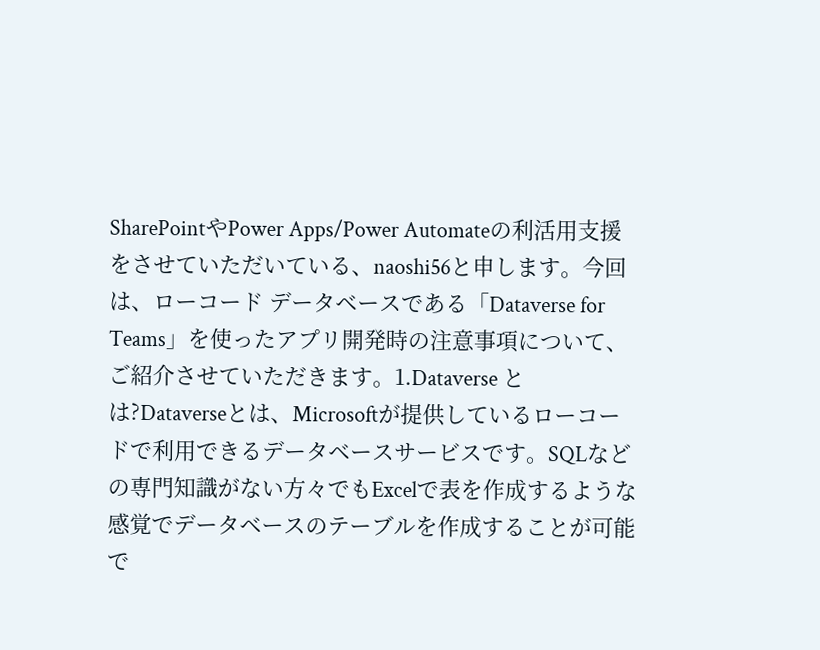SharePointやPower Apps/Power Automateの利活用支援をさせていただいている、naoshi56と申します。今回は、ローコード データベースである「Dataverse for Teams」を使ったアプリ開発時の注意事項について、ご紹介させていただきます。1.Dataverse とは?Dataverseとは、Microsoftが提供しているローコードで利用できるデータベースサービスです。SQLなどの専門知識がない方々でもExcelで表を作成するような感覚でデータベースのテーブルを作成することが可能で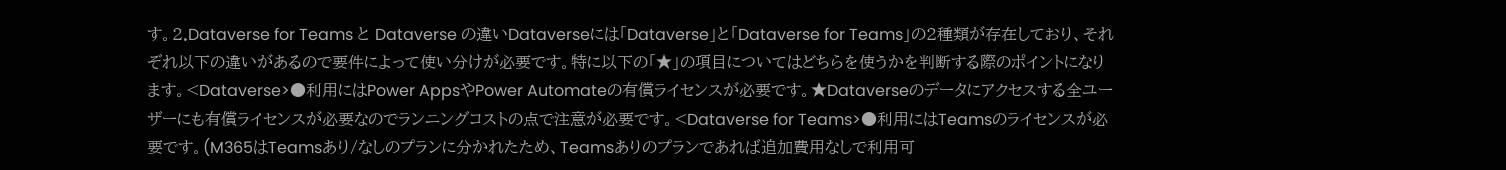す。2.Dataverse for Teams と Dataverse の違いDataverseには「Dataverse」と「Dataverse for Teams」の2種類が存在しており、それぞれ以下の違いがあるので要件によって使い分けが必要です。特に以下の「★」の項目についてはどちらを使うかを判断する際のポイントになります。<Dataverse>●利用にはPower AppsやPower Automateの有償ライセンスが必要です。★Dataverseのデータにアクセスする全ユーザーにも有償ライセンスが必要なのでランニングコストの点で注意が必要です。<Dataverse for Teams>●利用にはTeamsのライセンスが必要です。(M365はTeamsあり/なしのプランに分かれたため、Teamsありのプランであれば追加費用なしで利用可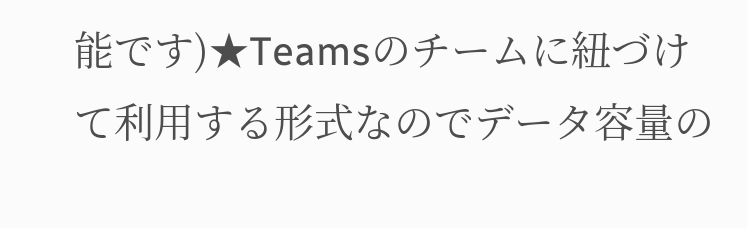能です)★Teamsのチームに紐づけて利用する形式なのでデータ容量の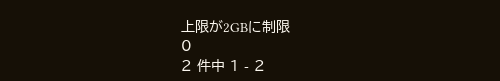上限が2GBに制限
0
2 件中 1 - 2